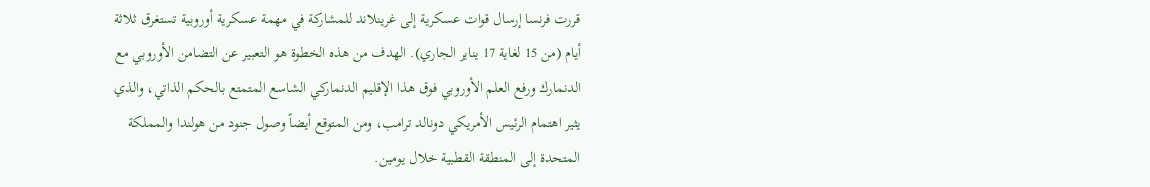قررت فرنسا إرسال قوات عسكرية إلى غرينلاند للمشاركة في مهمة عسكرية أوروبية تستغرق ثلاثة أيام (من 15 لغاية 17 يناير الجاري). الهدف من هذه الخطوة هو التعبير عن التضامن الأوروبي مع الدنمارك ورفع العلم الأوروبي فوق هذا الإقليم الدنماركي الشاسع المتمتع بالحكم الذاتي، والذي يثير اهتمام الرئيس الأمريكي دونالد ترامب، ومن المتوقع أيضاً وصول جنود من هولندا والمملكة المتحدة إلى المنطقة القطبية خلال يومين.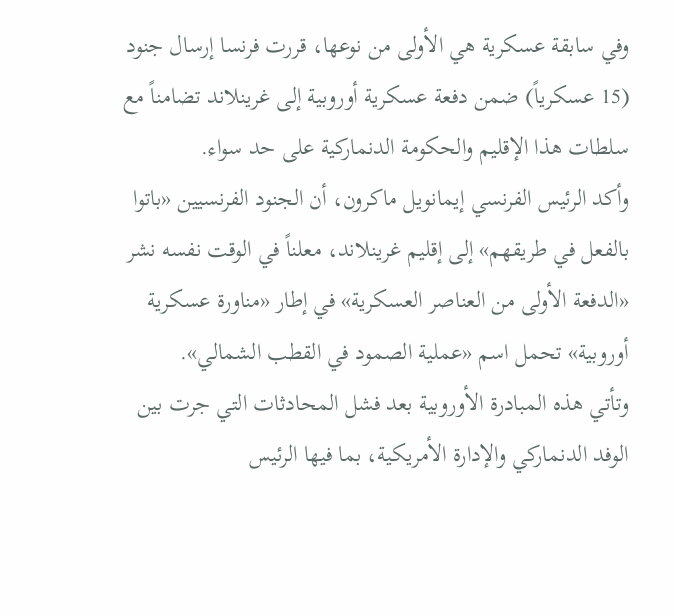وفي سابقة عسكرية هي الأولى من نوعها، قررت فرنسا إرسال جنود (15 عسكرياً) ضمن دفعة عسكرية أوروبية إلى غرينلاند تضامناً مع سلطات هذا الإقليم والحكومة الدنماركية على حد سواء.
وأكد الرئيس الفرنسي إيمانويل ماكرون، أن الجنود الفرنسيين «باتوا بالفعل في طريقهم» إلى إقليم غرينلاند، معلناً في الوقت نفسه نشر «الدفعة الأولى من العناصر العسكرية» في إطار «مناورة عسكرية أوروبية» تحمل اسم «عملية الصمود في القطب الشمالي».
وتأتي هذه المبادرة الأوروبية بعد فشل المحادثات التي جرت بين الوفد الدنماركي والإدارة الأمريكية، بما فيها الرئيس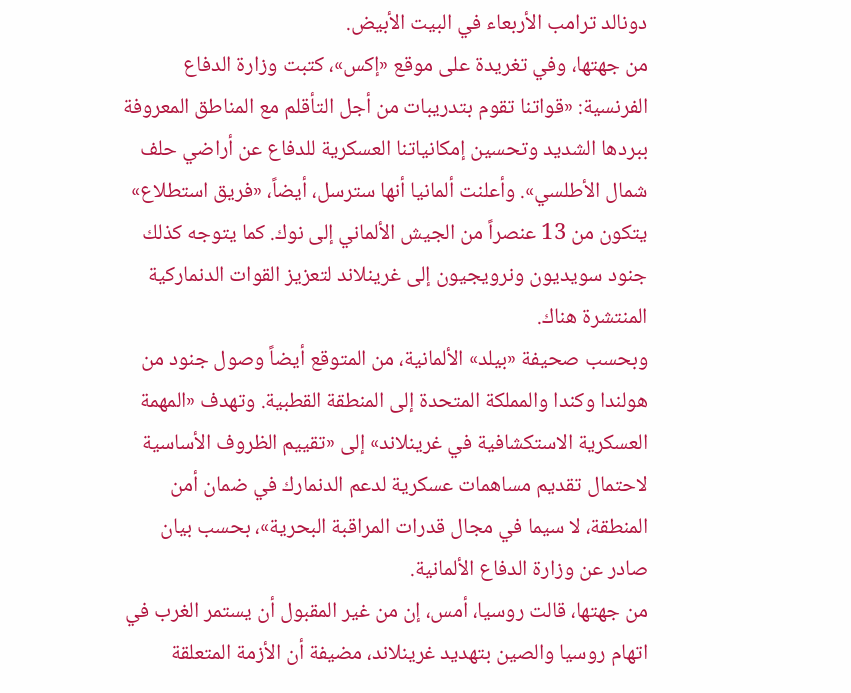دونالد ترامب الأربعاء في البيت الأبيض.
من جهتها، وفي تغريدة على موقع «إكس»، كتبت وزارة الدفاع الفرنسية: «قواتنا تقوم بتدريبات من أجل التأقلم مع المناطق المعروفة ببردها الشديد وتحسين إمكانياتنا العسكرية للدفاع عن أراضي حلف شمال الأطلسي». وأعلنت ألمانيا أنها سترسل، أيضاً، «فريق استطلاع» يتكون من 13 عنصراً من الجيش الألماني إلى نوك. كما يتوجه كذلك جنود سويديون ونرويجيون إلى غرينلاند لتعزيز القوات الدنماركية المنتشرة هناك.
وبحسب صحيفة «بيلد» الألمانية، من المتوقع أيضاً وصول جنود من هولندا وكندا والمملكة المتحدة إلى المنطقة القطبية. وتهدف «المهمة العسكرية الاستكشافية في غرينلاند» إلى «تقييم الظروف الأساسية لاحتمال تقديم مساهمات عسكرية لدعم الدنمارك في ضمان أمن المنطقة، لا سيما في مجال قدرات المراقبة البحرية»، بحسب بيان صادر عن وزارة الدفاع الألمانية.
من جهتها، قالت روسيا، أمس، إن من غير المقبول أن يستمر الغرب في اتهام روسيا والصين بتهديد غرينلاند، مضيفة أن الأزمة المتعلقة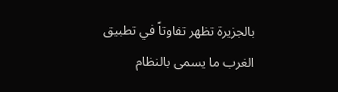بالجزيرة تظهر تفاوتاً في تطبيق الغرب ما يسمى بالنظام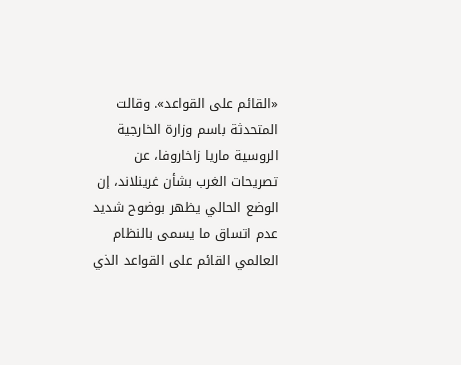«القائم على القواعد». وقالت المتحدثة باسم وزارة الخارجية الروسية ماريا زاخاروفا، عن تصريحات الغرب بشأن غرينلاند، إن الوضع الحالي يظهر بوضوح شديد عدم اتساق ما يسمى بالنظام العالمي القائم على القواعد الذي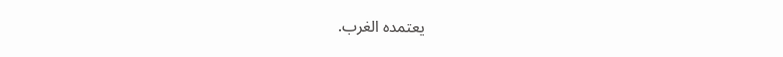يعتمده الغرب.